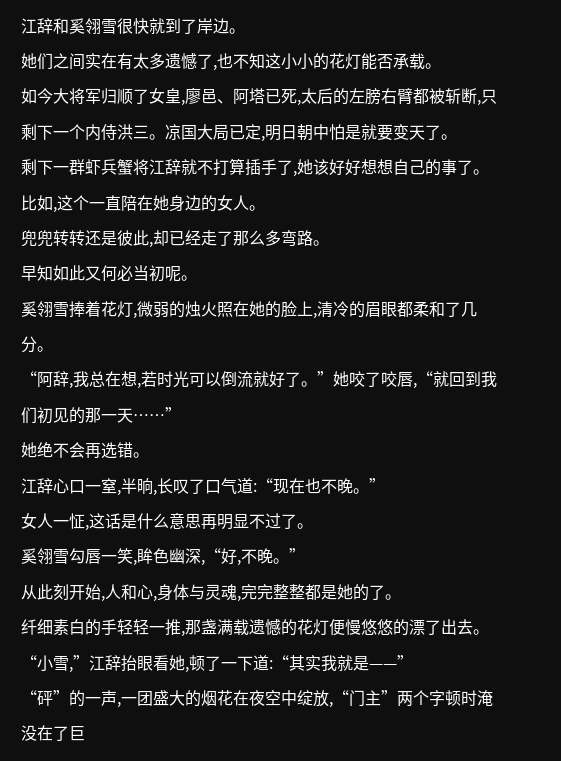江辞和奚翎雪很快就到了岸边。
她们之间实在有太多遗憾了,也不知这小小的花灯能否承载。
如今大将军归顺了女皇,廖邑、阿塔已死,太后的左膀右臂都被斩断,只剩下一个内侍洪三。凉国大局已定,明日朝中怕是就要变天了。
剩下一群虾兵蟹将江辞就不打算插手了,她该好好想想自己的事了。
比如,这个一直陪在她身边的女人。
兜兜转转还是彼此,却已经走了那么多弯路。
早知如此又何必当初呢。
奚翎雪捧着花灯,微弱的烛火照在她的脸上,清冷的眉眼都柔和了几分。
“阿辞,我总在想,若时光可以倒流就好了。”她咬了咬唇,“就回到我们初见的那一天……”
她绝不会再选错。
江辞心口一窒,半晌,长叹了口气道:“现在也不晚。”
女人一怔,这话是什么意思再明显不过了。
奚翎雪勾唇一笑,眸色幽深,“好,不晚。”
从此刻开始,人和心,身体与灵魂,完完整整都是她的了。
纤细素白的手轻轻一推,那盏满载遗憾的花灯便慢悠悠的漂了出去。
“小雪,”江辞抬眼看她,顿了一下道:“其实我就是——”
“砰”的一声,一团盛大的烟花在夜空中绽放,“门主”两个字顿时淹没在了巨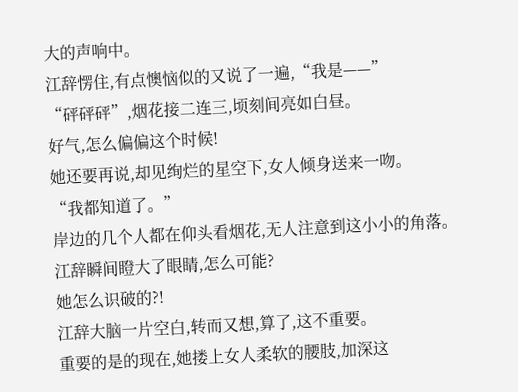大的声响中。
江辞愣住,有点懊恼似的又说了一遍,“我是——”
“砰砰砰”,烟花接二连三,顷刻间亮如白昼。
好气,怎么偏偏这个时候!
她还要再说,却见绚烂的星空下,女人倾身送来一吻。
“我都知道了。”
岸边的几个人都在仰头看烟花,无人注意到这小小的角落。
江辞瞬间瞪大了眼睛,怎么可能?
她怎么识破的?!
江辞大脑一片空白,转而又想,算了,这不重要。
重要的是的现在,她搂上女人柔软的腰肢,加深这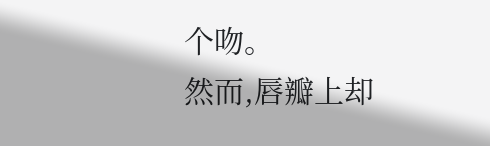个吻。
然而,唇瓣上却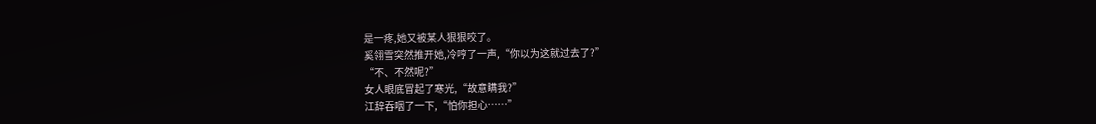是一疼,她又被某人狠狠咬了。
奚翎雪突然推开她,冷哼了一声,“你以为这就过去了?”
“不、不然呢?”
女人眼底冒起了寒光,“故意瞒我?”
江辞吞咽了一下,“怕你担心……”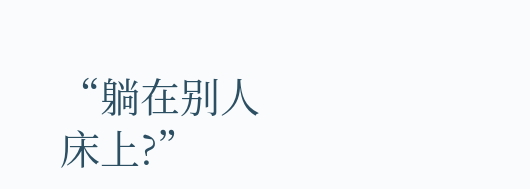“躺在别人床上?”